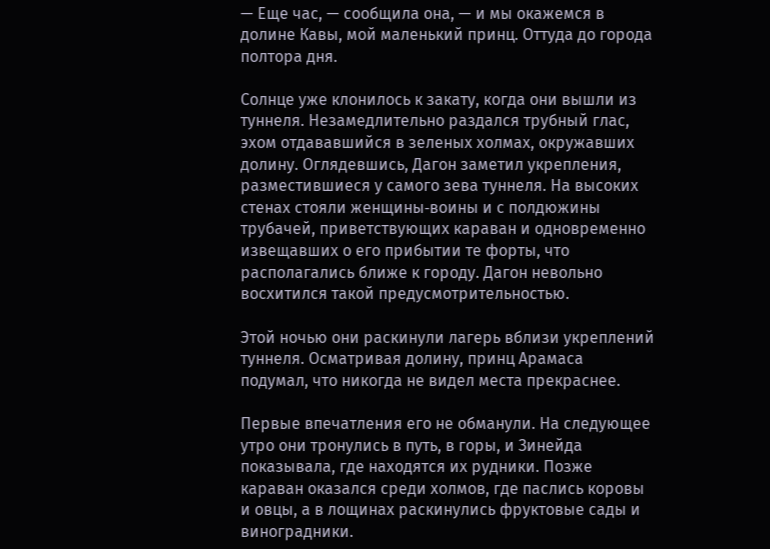— Еще час, — сообщила она, — и мы окажемся в долине Кавы, мой маленький принц. Оттуда до города полтора дня.

Солнце уже клонилось к закату, когда они вышли из туннеля. Незамедлительно раздался трубный глас, эхом отдававшийся в зеленых холмах, окружавших долину. Оглядевшись, Дагон заметил укрепления, разместившиеся у самого зева туннеля. На высоких стенах стояли женщины‑воины и с полдюжины трубачей, приветствующих караван и одновременно извещавших о его прибытии те форты, что располагались ближе к городу. Дагон невольно восхитился такой предусмотрительностью.

Этой ночью они раскинули лагерь вблизи укреплений туннеля. Осматривая долину, принц Арамаса подумал, что никогда не видел места прекраснее.

Первые впечатления его не обманули. На следующее утро они тронулись в путь, в горы, и Зинейда показывала, где находятся их рудники. Позже караван оказался среди холмов, где паслись коровы и овцы, а в лощинах раскинулись фруктовые сады и виноградники.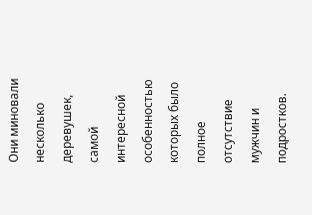Они миновали несколько деревушек, самой интересной особенностью которых было полное отсутствие мужчин и подростков.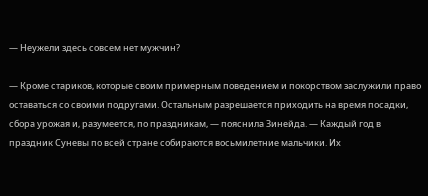— Неужели здесь совсем нет мужчин?

— Кроме стариков, которые своим примерным поведением и покорством заслужили право оставаться со своими подругами. Остальным разрешается приходить на время посадки, сбора урожая и, разумеется, по праздникам, — пояснила Зинейда. — Каждый год в праздник Суневы по всей стране собираются восьмилетние мальчики. Их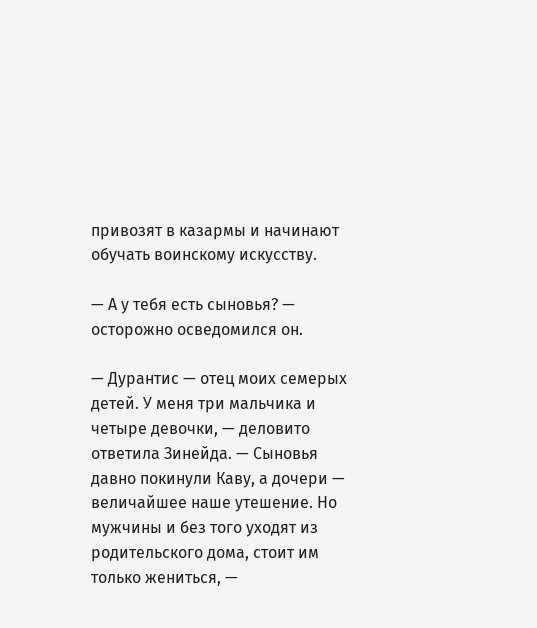привозят в казармы и начинают обучать воинскому искусству.

— А у тебя есть сыновья? — осторожно осведомился он.

— Дурантис — отец моих семерых детей. У меня три мальчика и четыре девочки, — деловито ответила Зинейда. — Сыновья давно покинули Каву, а дочери — величайшее наше утешение. Но мужчины и без того уходят из родительского дома, стоит им только жениться, —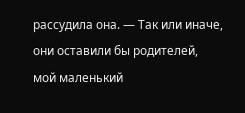рассудила она. — Так или иначе, они оставили бы родителей, мой маленький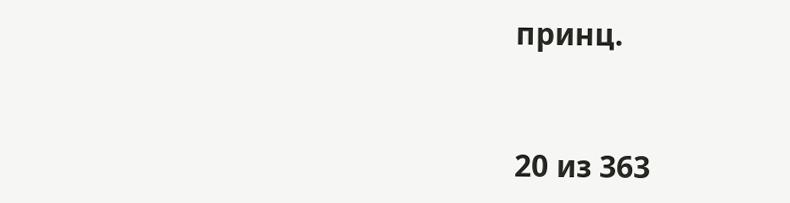принц.



20 из 363